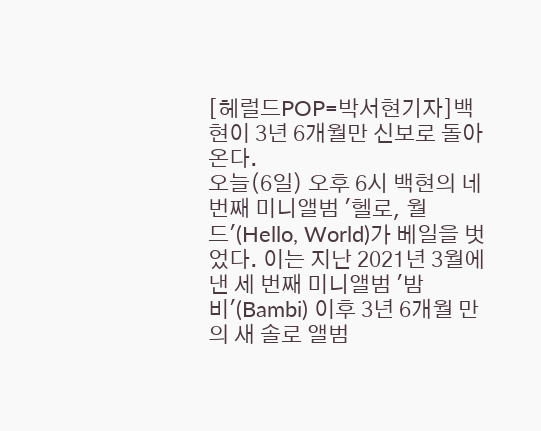[헤럴드POP=박서현기자]백현이 3년 6개월만 신보로 돌아온다.
오늘(6일) 오후 6시 백현의 네 번째 미니앨범 '헬로, 월드'(Hello, World)가 베일을 벗었다. 이는 지난 2021년 3월에 낸 세 번째 미니앨범 '밤비'(Bambi) 이후 3년 6개월 만의 새 솔로 앨범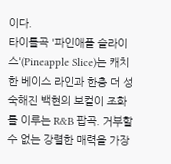이다.
타이틀곡 '파인애플 슬라이스'(Pineapple Slice)는 캐치한 베이스 라인과 한층 더 성숙해진 백현의 보컬이 조화를 이루는 R&B 팝곡. 거부할 수 없는 강렬한 매력을 가장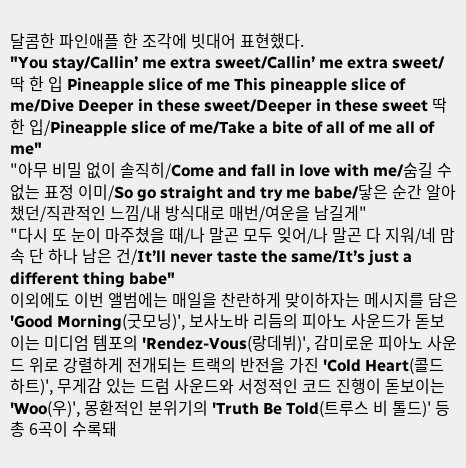달콤한 파인애플 한 조각에 빗대어 표현했다.
"You stay/Callin’ me extra sweet/Callin’ me extra sweet/딱 한 입 Pineapple slice of me This pineapple slice of me/Dive Deeper in these sweet/Deeper in these sweet 딱 한 입/Pineapple slice of me/Take a bite of all of me all of me"
"아무 비밀 없이 솔직히/Come and fall in love with me/숨길 수 없는 표정 이미/So go straight and try me babe/닿은 순간 알아챘던/직관적인 느낌/내 방식대로 매번/여운을 남길게"
"다시 또 눈이 마주쳤을 때/나 말곤 모두 잊어/나 말곤 다 지워/네 맘속 단 하나 남은 건/It’ll never taste the same/It’s just a different thing babe"
이외에도 이번 앨범에는 매일을 찬란하게 맞이하자는 메시지를 담은 'Good Morning(굿모닝)', 보사노바 리듬의 피아노 사운드가 돋보이는 미디엄 템포의 'Rendez-Vous(랑데뷔)', 감미로운 피아노 사운드 위로 강렬하게 전개되는 트랙의 반전을 가진 'Cold Heart(콜드하트)', 무게감 있는 드럼 사운드와 서정적인 코드 진행이 돋보이는 'Woo(우)', 몽환적인 분위기의 'Truth Be Told(트루스 비 톨드)' 등 총 6곡이 수록돼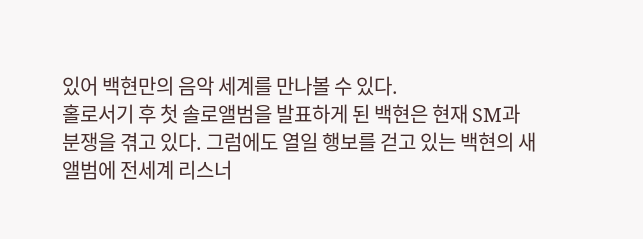있어 백현만의 음악 세계를 만나볼 수 있다.
홀로서기 후 첫 솔로앨범을 발표하게 된 백현은 현재 SM과 분쟁을 겪고 있다. 그럼에도 열일 행보를 걷고 있는 백현의 새 앨범에 전세계 리스너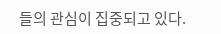들의 관심이 집중되고 있다.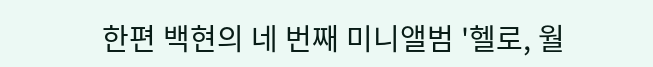한편 백현의 네 번째 미니앨범 '헬로, 월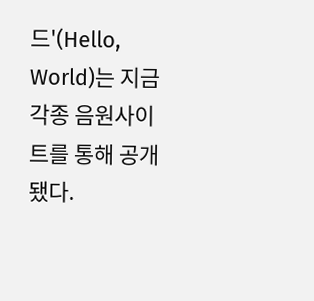드'(Hello, World)는 지금 각종 음원사이트를 통해 공개 됐다.